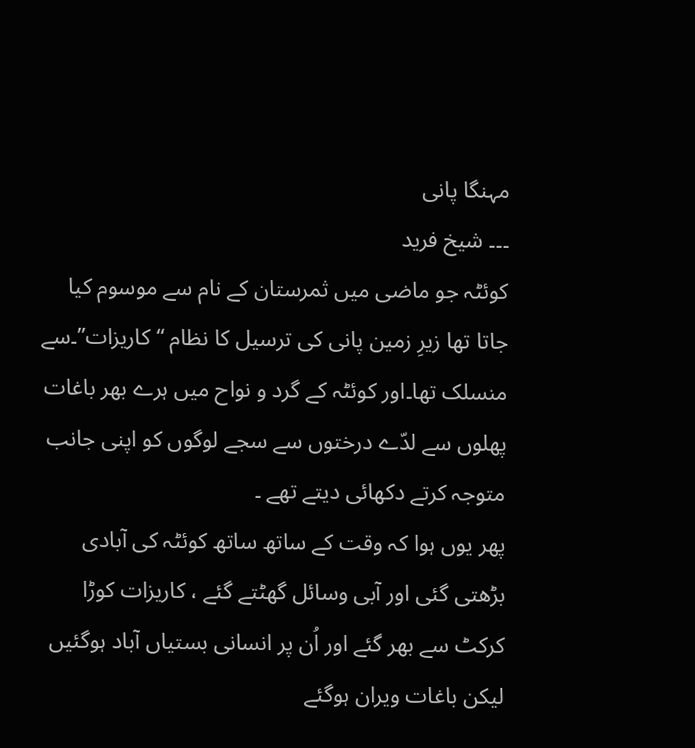مہنگا پانی
۔۔۔ شیخ فرید
کوئٹہ جو ماضی میں ثمرستان کے نام سے موسوم کیا جاتا تھا زیرِ زمین پانی کی ترسیل کا نظام “کاریزات”۔سے منسلک تھا۔اور کوئٹہ کے گرد و نواح میں ہرے بھر باغات پھلوں سے لدّے درختوں سے سجے لوگوں کو اپنی جانب متوجہ کرتے دکھائی دیتے تھے ۔
پھر یوں ہوا کہ وقت کے ساتھ ساتھ کوئٹہ کی آبادی بڑھتی گئی اور آبی وسائل گھٹتے گئے ، کاریزات کوڑا کرکٹ سے بھر گئے اور اُن پر انسانی بستیاں آباد ہوگئیں لیکن باغات ویران ہوگئے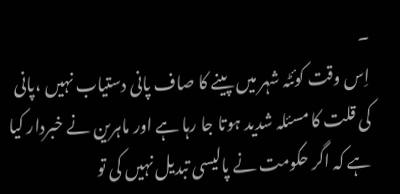۔
اِس وقت کوئٹہ شہر میں پینے کا صاف پانی دستیاب نہیں ،پانی کی قلت کا مسئلہ شدید ہوتا جا رہا ہے اور ماہرین نے خبردار کیا ہے کہ اگر حکومت نے پالیسی تبدیل نہیں کی تو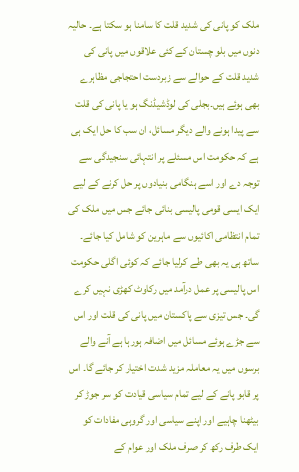ملک کو پانی کی شدید قلت کا سامنا ہو سکتا ہے۔ حالیہ دنوں میں بلو چستان کے کئی علاقوں میں پانی کی شدید قلت کے حوالے سے زبردست احتجاجی مظاہرے بھی ہوئے ہیں۔بجلی کی لوڈشیڈنگ ہو یا پانی کی قلت سے پیدا ہونے والے دیگر مسائل، ان سب کا حل ایک ہی ہے کہ حکومت اس مسئلے پر انتہائی سنجیدگی سے توجہ دے اور اسے ہنگامی بنیادوں پر حل کرنے کے لیے ایک ایسی قومی پالیسی بنائی جائے جس میں ملک کی تمام انتظامی اکائیوں سے ماہرین کو شامل کیا جائے۔ ساتھ ہی یہ بھی طے کرلیا جائے کہ کوئی اگلی حکومت اس پالیسی پر عمل درآمد میں رکاوٹ کھڑی نہیں کرے گی۔ جس تیزی سے پاکستان میں پانی کی قلت اور اس سے جڑے ہوئے مسائل میں اضافہ ہورہا ہے آنے والے برسوں میں یہ معاملہ مزید شدت اختیار کر جائے گا۔ اس پر قابو پانے کے لیے تمام سیاسی قیادت کو سر جوڑ کر بیٹھنا چاہیے اور اپنے سیاسی اور گروہی مفادات کو ایک طرف رکھ کر صرف ملک اور عوام کے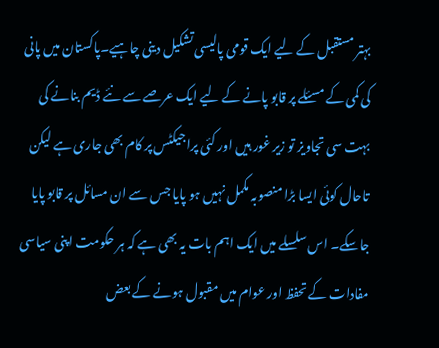بہتر مستقبل کے لیے ایک قومی پالیسی تشکیل دینی چاہیے۔پاکستان میں پانی کی کمی کے مسئلے پر قابو پانے کے لیے ایک عرصے سے نئے ڈیم بنانے کی بہت سی تجاویز تو زیر غور ہیں اور کئی پراجیکٹس پر کام بھی جاری ہے لیکن تاحال کوئی ایسا بڑا منصوبہ مکمل نہیں ہو پایا جس سے ان مسائل پر قابو پایا جاسکے۔ اس سلسلے میں ایک اہم بات یہ بھی ہے کہ ہر حکومت اپنی سیاسی مفادات کے تحفظ اور عوام میں مقبول ہونے کے بعض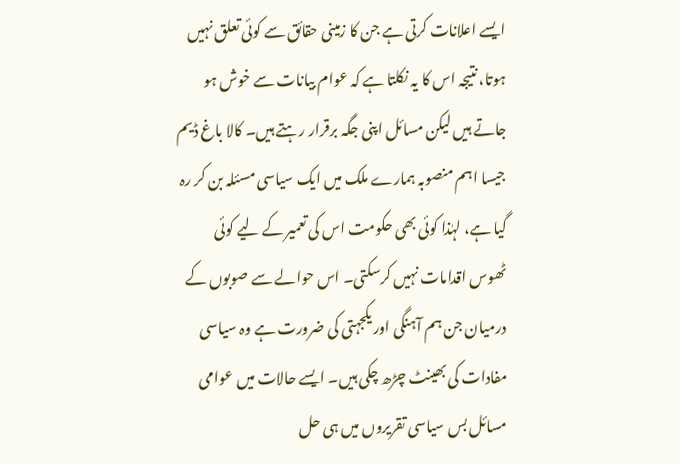ایسے اعلانات کرتی ہے جن کا زمینی حقائق سے کوئی تعلق نہیں ہوتا، نتیجہ اس کا یہ نکلتا ہے کہ عوام بیانات سے خوش ہو جاتے ہیں لیکن مسائل اپنی جگہ برقرار رہتے ہیں۔ کالا باغ ڈیم جیسا اہم منصوبہ ہمارے ملک میں ایک سیاسی مسئلہ بن کر رہ گیا ہے، لہٰذا کوئی بھی حکومت اس کی تعمیر کے لیے کوئی ٹھوس اقدامات نہیں کرسکتی۔ اس حوالے سے صوبوں کے درمیان جن ہم آہنگی اور یکجہتی کی ضرورت ہے وہ سیاسی مفادات کی بھینٹ چڑھ چکی ہیں۔ ایسے حالات میں عوامی مسائل بس سیاسی تقریروں میں ہی حل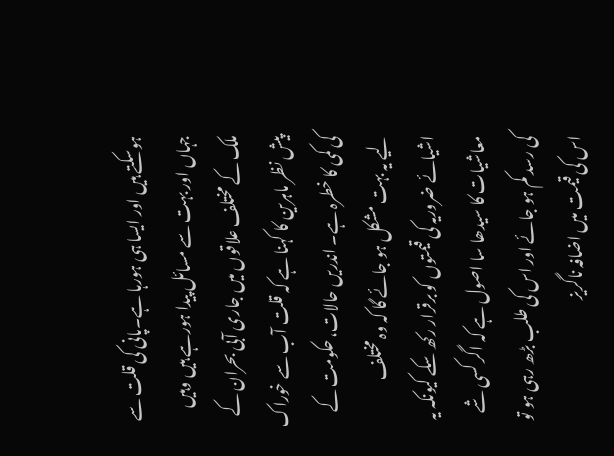ہوسکتے ہیں اور ایسا ہی ہورہا ہے۔پانی کی قلت سے جہاں اور بہت سے مسائل پیدا ہورہے ہیں وہیں ملک کے مختلف علاقوں میں جاری آبی بحران کے پیش نظر ماہرین کا کہنا ہے کہ قلت آب سے خوراک کی کمی کا خطرہ ہے۔ اندریں حالات، حکومت کے لیے یہ بہت مشکل ہو جائے گا کہ وہ مختلف اشیائے ضروریہ کی قیمتوں کو برقرار رکھ سکے کیونکہ یہ معاشیات کا سیدھا سا اصول ہے کہ اگر کسی شے کی رسد کم ہو جائے اور اس کی طلب بڑھ رہی ہو تو اس کی قیمت میں اضافہ ناگریز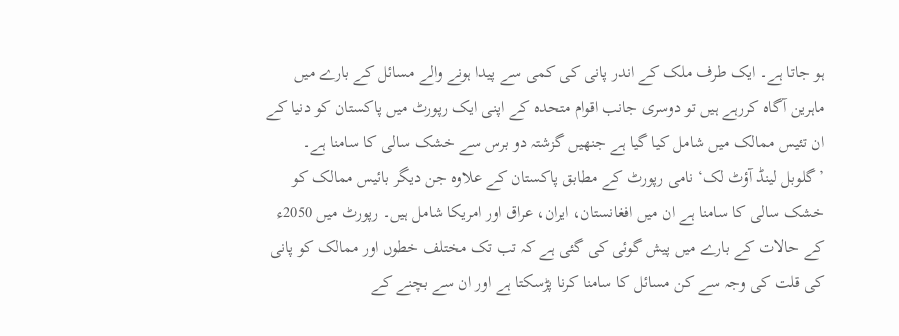ہو جاتا ہے۔ ایک طرف ملک کے اندر پانی کی کمی سے پیدا ہونے والے مسائل کے بارے میں ماہرین آگاہ کررہے ہیں تو دوسری جانب اقوام متحدہ کے اپنی ایک رپورٹ میں پاکستان کو دنیا کے ان تئیس ممالک میں شامل کیا گیا ہے جنھیں گزشتہ دو برس سے خشک سالی کا سامنا ہے۔ ’گلوبل لینڈ آؤٹ لک‘ نامی رپورٹ کے مطابق پاکستان کے علاوہ جن دیگر بائیس ممالک کو خشک سالی کا سامنا ہے ان میں افغانستان، ایران، عراق اور امریکا شامل ہیں۔ رپورٹ میں 2050ء کے حالات کے بارے میں پیش گوئی کی گئی ہے کہ تب تک مختلف خطوں اور ممالک کو پانی کی قلت کی وجہ سے کن مسائل کا سامنا کرنا پڑسکتا ہے اور ان سے بچنے کے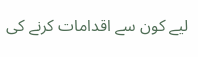لیے کون سے اقدامات کرنے کی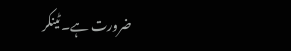ضرورت ہے۔ٹینکر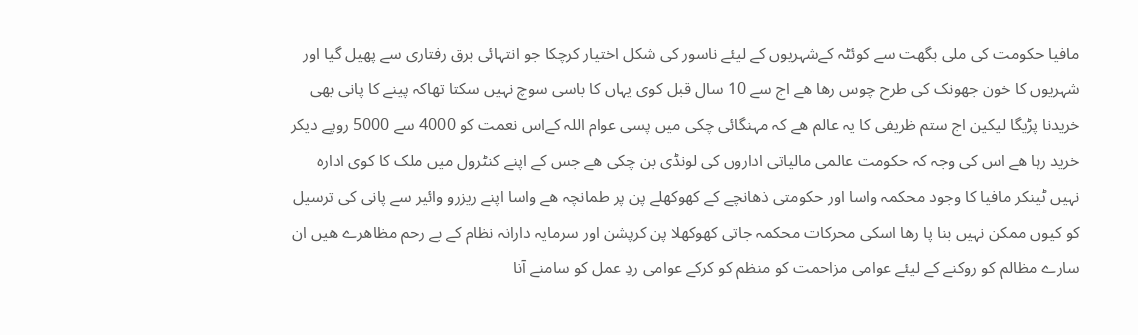مافیا حکومت کی ملی بگھت سے کوئٹہ کےشہریوں کے لیئے ناسور کی شکل اختیار کرچکا جو انتہائی برق رفتاری سے پھیل گیا اور شہریوں کا خون جھونک کی طرح چوس رھا ھے اج سے 10 سال قبل کوی یہاں کا باسی سوچ نہیں سکتا تھاکہ پینے کا پانی بھی خریدنا پڑیگا لیکین اج ستم ظریفی کا یہ عالم ھے کہ مہنگائی چکی میں پسی عوام اللہ کےاس نعمت کو 4000 سے 5000 روپے دیکر خرید رہا ھے اس کی وجہ کہ حکومت عالمی مالیاتی اداروں کی لونڈی بن چکی ھے جس کے اپنے کنٹرول میں ملک کا کوی ادارہ نہیں ٹینکر مافیا کا وجود محکمہ واسا اور حکومتی ذھانچے کے کھوکھلے پن پر طمانچہ ھے واسا اپنے ریزرو وائیر سے پانی کی ترسیل کو کیوں ممکن نہیں بنا پا رھا اسکی محرکات محکمہ جاتی کھوکھلا پن کرپشن اور سرمایہ دارانہ نظام کے بے رحم مظاھرے ھیں ان سارے مظالم کو روکنے کے لیئے عوامی مزاحمت کو منظم کو کرکے عوامی ردِ عمل کو سامنے آنا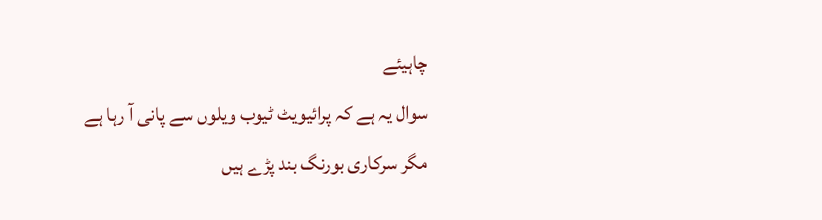چاہیئے
سوال یہ ہے کہ پرائیویٹ ٹیوب ویلوں سے پانی آ رہا ہے مگر سرکاری بورنگ بند پڑے ہیں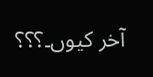آخر کیوں۔؟؟؟